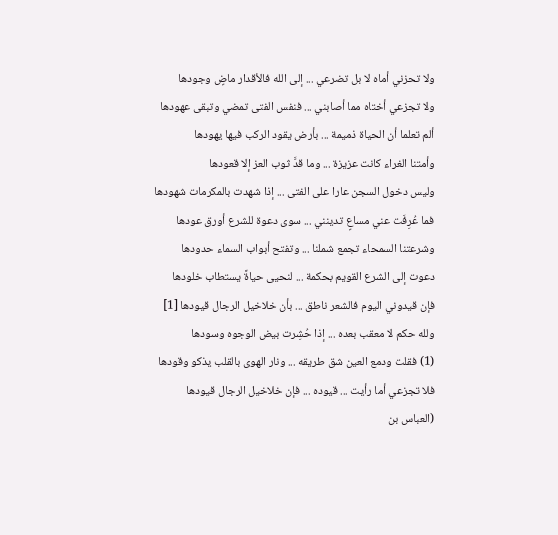ولا تحزني أماه لا بل تضرعي ... إلى الله فالأقدار ماضٍ وجودها
ولا تجزعي أختاه مما أصابني ... فنفس الفتى تمضي وتبقى عهودها
ألم تعلما أن الحياة ذميمة ... بأرض يقود الركب فيها يهودها
وأمتنا الغراء كانت عزيزة ... وما قدَّ ثوب العز إلا قعودها
وليس دخول السجن عارا على الفتى ... إذا شهدت بالمكرمات شهودها
فما عُرِفَت عني مساعٍ تدينني ... سوى دعوة للشرع أورق عودها
وشرعتنا السمحاء تجمع شملنا ... وتفتح أبواب السماء حدودها
دعوت إلى الشرع القويم بحكمة ... لنحيى حياةً يستطاب خلودها
فإن قيدوني اليوم فالشعر ناطق ... بأن خلاخيل الرجال قيودها [1]
ولله حكم لا معقب بعده ... إذا حُشِرت بيض الوجوه وسودها
(1) فقلت ودمع العين شق طريقه ... ونار الهوى بالقلب يذكو وقودها
فلا تجزعي أما رأيت ... قيوده ... فإن خلاخيل الرجال قيودها
(العباس بن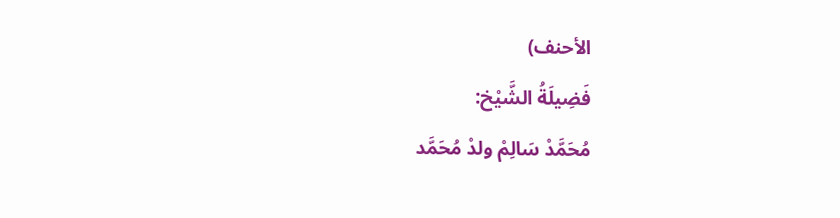الأحنف)
فَضِيلَةُ الشَّيْخ:
مُحَمَّدْ سَالِمْ ولدْ مُحَمَّد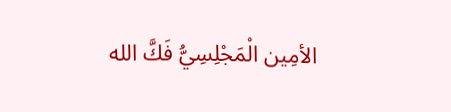الأمِين الْمَجْلِسِيُّ فَكَّ الله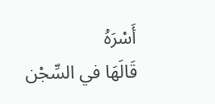أَسْرَهُ
قَالَهَا في السِّجْن